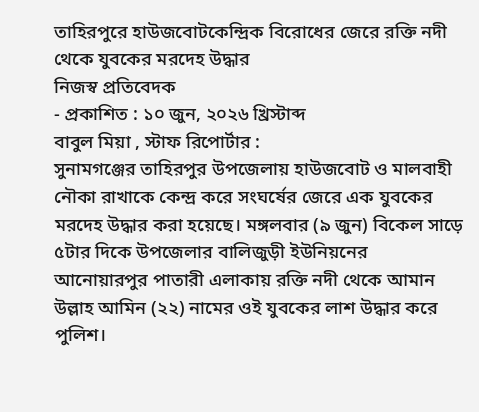তাহিরপুরে হাউজবোটকেন্দ্রিক বিরোধের জেরে রক্তি নদী থেকে যুবকের মরদেহ উদ্ধার
নিজস্ব প্রতিবেদক
- প্রকাশিত : ১০ জুন, ২০২৬ খ্রিস্টাব্দ
বাবুল মিয়া , স্টাফ রিপোর্টার :
সুনামগঞ্জের তাহিরপুর উপজেলায় হাউজবোট ও মালবাহী নৌকা রাখাকে কেন্দ্র করে সংঘর্ষের জেরে এক যুবকের মরদেহ উদ্ধার করা হয়েছে। মঙ্গলবার (৯ জুন) বিকেল সাড়ে ৫টার দিকে উপজেলার বালিজুড়ী ইউনিয়নের আনোয়ারপুর পাতারী এলাকায় রক্তি নদী থেকে আমান উল্লাহ আমিন (২২) নামের ওই যুবকের লাশ উদ্ধার করে পুলিশ।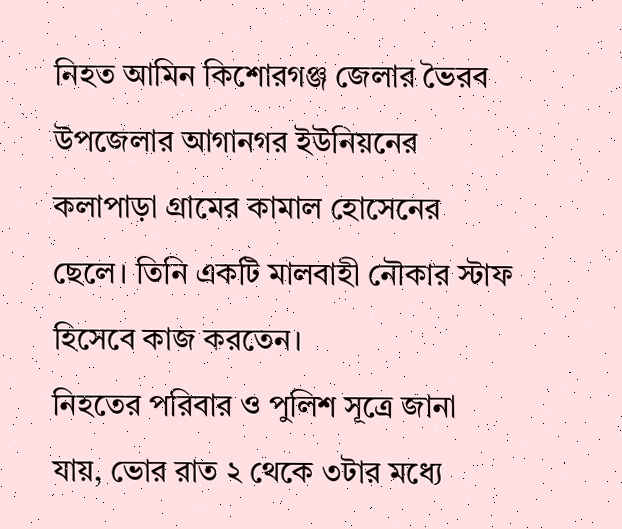নিহত আমিন কিশোরগঞ্জ জেলার ভৈরব উপজেলার আগানগর ইউনিয়নের কলাপাড়া গ্রামের কামাল হোসেনের ছেলে। তিনি একটি মালবাহী নৌকার স্টাফ হিসেবে কাজ করতেন।
নিহতের পরিবার ও পুলিশ সূত্রে জানা যায়, ভোর রাত ২ থেকে ৩টার মধ্যে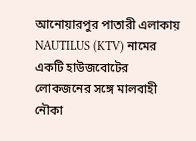আনোয়ারপুর পাতারী এলাকায় NAUTILUS (KTV) নামের একটি হাউজবোটের লোকজনের সঙ্গে মালবাহী নৌকা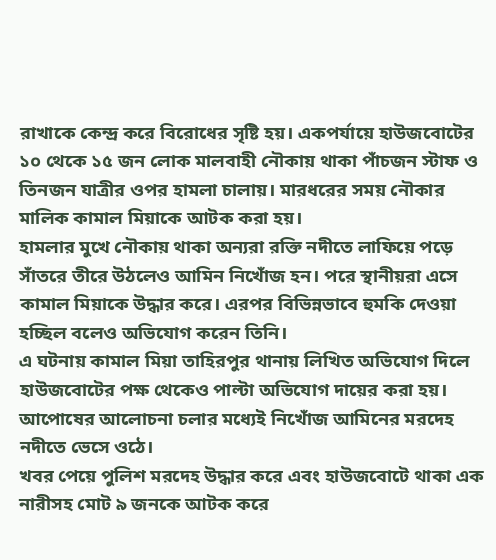রাখাকে কেন্দ্র করে বিরোধের সৃষ্টি হয়। একপর্যায়ে হাউজবোটের ১০ থেকে ১৫ জন লোক মালবাহী নৌকায় থাকা পাঁচজন স্টাফ ও তিনজন যাত্রীর ওপর হামলা চালায়। মারধরের সময় নৌকার মালিক কামাল মিয়াকে আটক করা হয়।
হামলার মুখে নৌকায় থাকা অন্যরা রক্তি নদীতে লাফিয়ে পড়ে সাঁতরে তীরে উঠলেও আমিন নিখোঁজ হন। পরে স্থানীয়রা এসে কামাল মিয়াকে উদ্ধার করে। এরপর বিভিন্নভাবে হুমকি দেওয়া হচ্ছিল বলেও অভিযোগ করেন তিনি।
এ ঘটনায় কামাল মিয়া তাহিরপুর থানায় লিখিত অভিযোগ দিলে হাউজবোটের পক্ষ থেকেও পাল্টা অভিযোগ দায়ের করা হয়। আপোষের আলোচনা চলার মধ্যেই নিখোঁজ আমিনের মরদেহ নদীতে ভেসে ওঠে।
খবর পেয়ে পুলিশ মরদেহ উদ্ধার করে এবং হাউজবোটে থাকা এক নারীসহ মোট ৯ জনকে আটক করে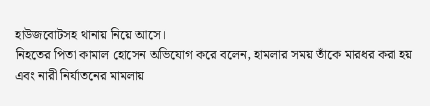হাউজবোটসহ থানায় নিয়ে আসে।
নিহতের পিতা কামাল হোসেন অভিযোগ করে বলেন, হামলার সময় তাঁকে মারধর করা হয় এবং নারী নির্যাতনের মামলায়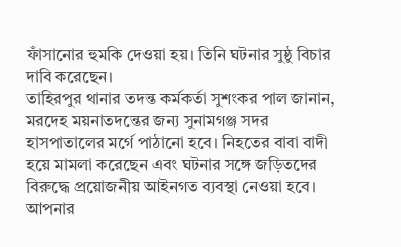ফাঁসানোর হুমকি দেওয়া হয়। তিনি ঘটনার সুষ্ঠু বিচার দাবি করেছেন।
তাহিরপুর থানার তদন্ত কর্মকর্তা সুশংকর পাল জানান, মরদেহ ময়নাতদন্তের জন্য সুনামগঞ্জ সদর হাসপাতালের মর্গে পাঠানো হবে। নিহতের বাবা বাদী হয়ে মামলা করেছেন এবং ঘটনার সঙ্গে জড়িতদের বিরুদ্ধে প্রয়োজনীয় আইনগত ব্যবস্থা নেওয়া হবে।
আপনার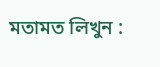মতামত লিখুন :